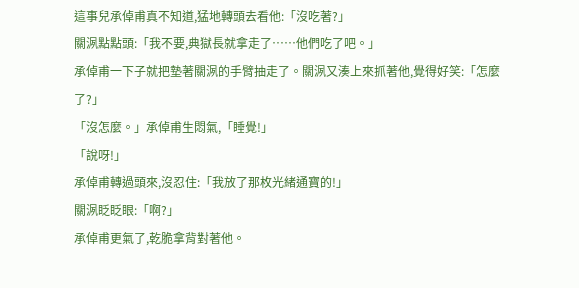這事兒承倬甫真不知道,猛地轉頭去看他:「沒吃著?」
關洬點點頭:「我不要,典獄長就拿走了……他們吃了吧。」
承倬甫一下子就把墊著關洬的手臂抽走了。關洬又湊上來抓著他,覺得好笑:「怎麼了?」
「沒怎麼。」承倬甫生悶氣,「睡覺!」
「說呀!」
承倬甫轉過頭來,沒忍住:「我放了那枚光緒通寶的!」
關洬眨眨眼:「啊?」
承倬甫更氣了,乾脆拿背對著他。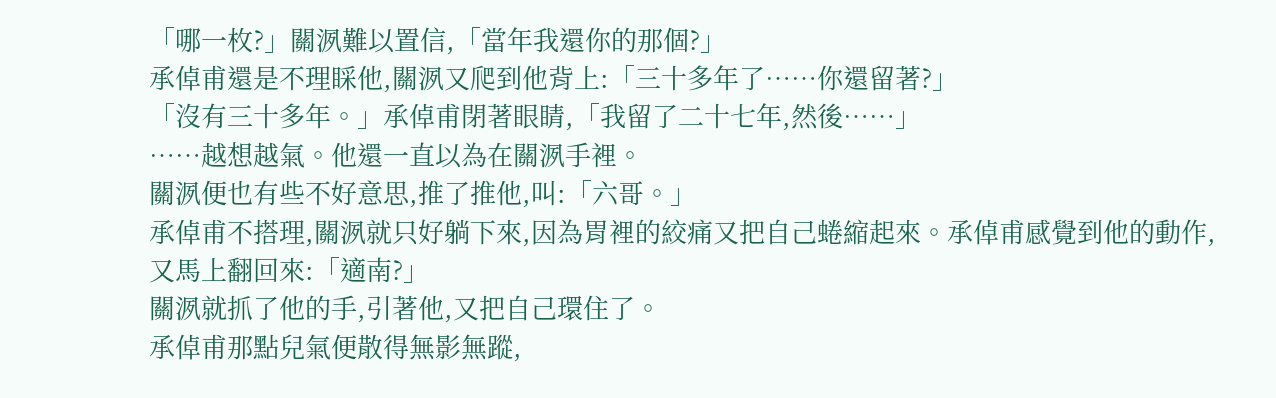「哪一枚?」關洬難以置信,「當年我還你的那個?」
承倬甫還是不理睬他,關洬又爬到他背上:「三十多年了……你還留著?」
「沒有三十多年。」承倬甫閉著眼睛,「我留了二十七年,然後……」
……越想越氣。他還一直以為在關洬手裡。
關洬便也有些不好意思,推了推他,叫:「六哥。」
承倬甫不搭理,關洬就只好躺下來,因為胃裡的絞痛又把自己蜷縮起來。承倬甫感覺到他的動作,又馬上翻回來:「適南?」
關洬就抓了他的手,引著他,又把自己環住了。
承倬甫那點兒氣便散得無影無蹤,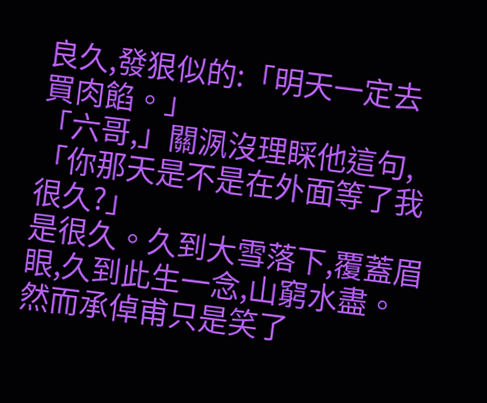良久,發狠似的:「明天一定去買肉餡。」
「六哥,」關洬沒理睬他這句,「你那天是不是在外面等了我很久?」
是很久。久到大雪落下,覆蓋眉眼,久到此生一念,山窮水盡。
然而承倬甫只是笑了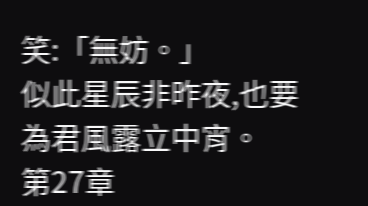笑:「無妨。」
似此星辰非昨夜,也要為君風露立中宵。
第27章